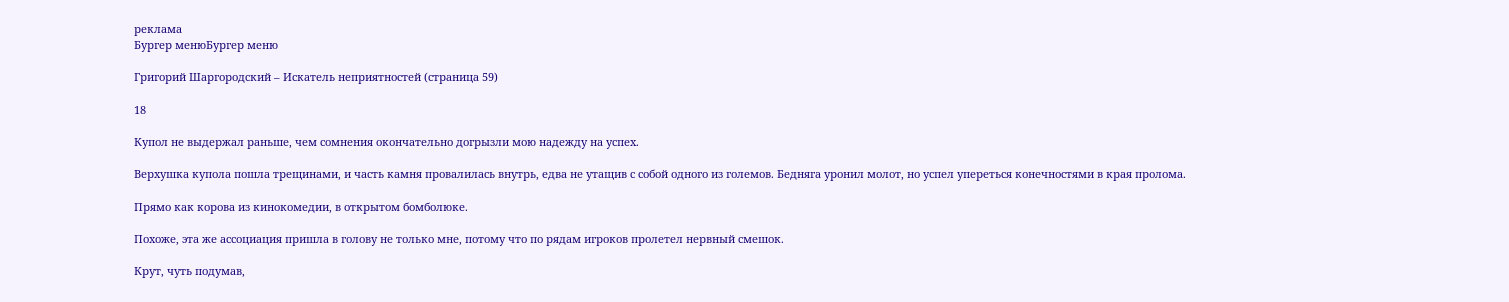реклама
Бургер менюБургер меню

Григорий Шаргородский – Искатель неприятностей (страница 59)

18

Купол не выдержал раньше, чем сомнения окончательно догрызли мою надежду на успех.

Верхушка купола пошла трещинами, и часть камня провалилась внутрь, едва не утащив с собой одного из големов. Бедняга уронил молот, но успел упереться конечностями в края пролома.

Прямо как корова из кинокомедии, в открытом бомболюке.

Похоже, эта же ассоциация пришла в голову не только мне, потому что по рядам игроков пролетел нервный смешок.

Крут, чуть подумав,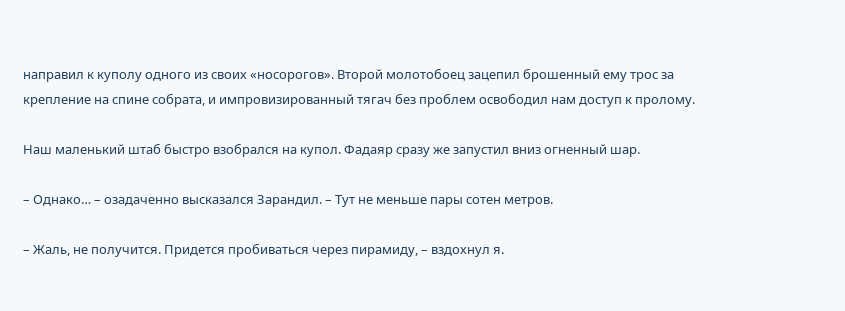направил к куполу одного из своих «носорогов». Второй молотобоец зацепил брошенный ему трос за крепление на спине собрата, и импровизированный тягач без проблем освободил нам доступ к пролому.

Наш маленький штаб быстро взобрался на купол. Фадаяр сразу же запустил вниз огненный шар.

– Однако… – озадаченно высказался Зарандил. – Тут не меньше пары сотен метров.

– Жаль, не получится. Придется пробиваться через пирамиду, – вздохнул я.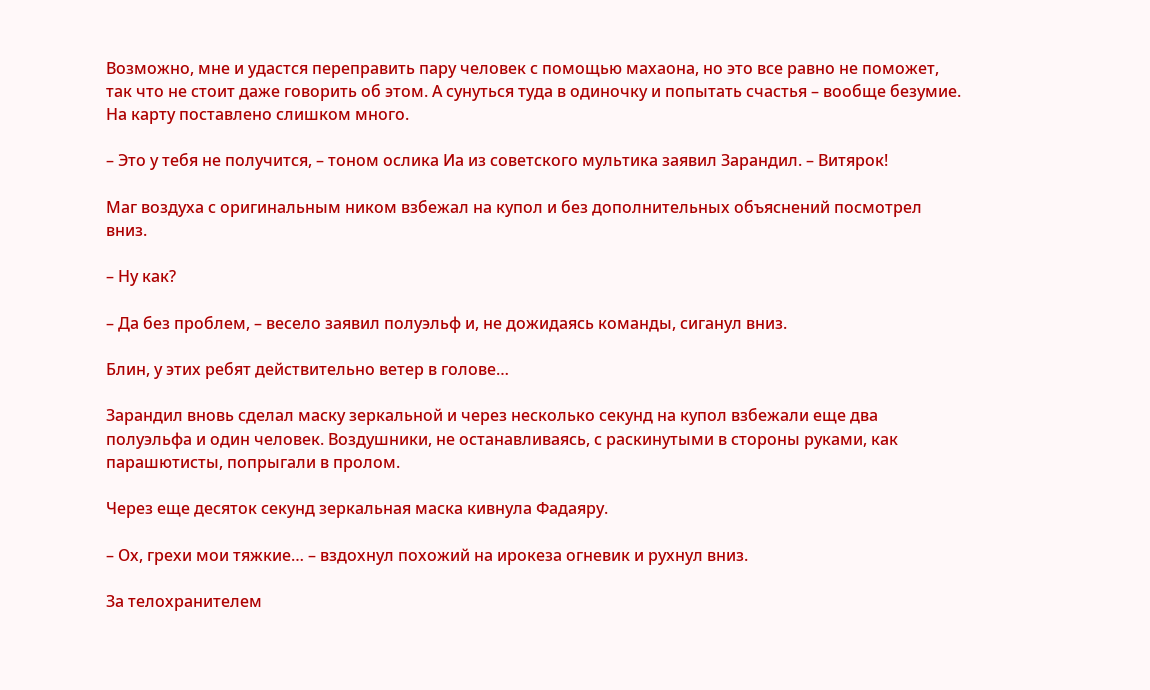Возможно, мне и удастся переправить пару человек с помощью махаона, но это все равно не поможет, так что не стоит даже говорить об этом. А сунуться туда в одиночку и попытать счастья – вообще безумие. На карту поставлено слишком много.

– Это у тебя не получится, – тоном ослика Иа из советского мультика заявил Зарандил. – Витярок!

Маг воздуха с оригинальным ником взбежал на купол и без дополнительных объяснений посмотрел вниз.

– Ну как?

– Да без проблем, – весело заявил полуэльф и, не дожидаясь команды, сиганул вниз.

Блин, у этих ребят действительно ветер в голове…

Зарандил вновь сделал маску зеркальной и через несколько секунд на купол взбежали еще два полуэльфа и один человек. Воздушники, не останавливаясь, с раскинутыми в стороны руками, как парашютисты, попрыгали в пролом.

Через еще десяток секунд зеркальная маска кивнула Фадаяру.

– Ох, грехи мои тяжкие… – вздохнул похожий на ирокеза огневик и рухнул вниз.

За телохранителем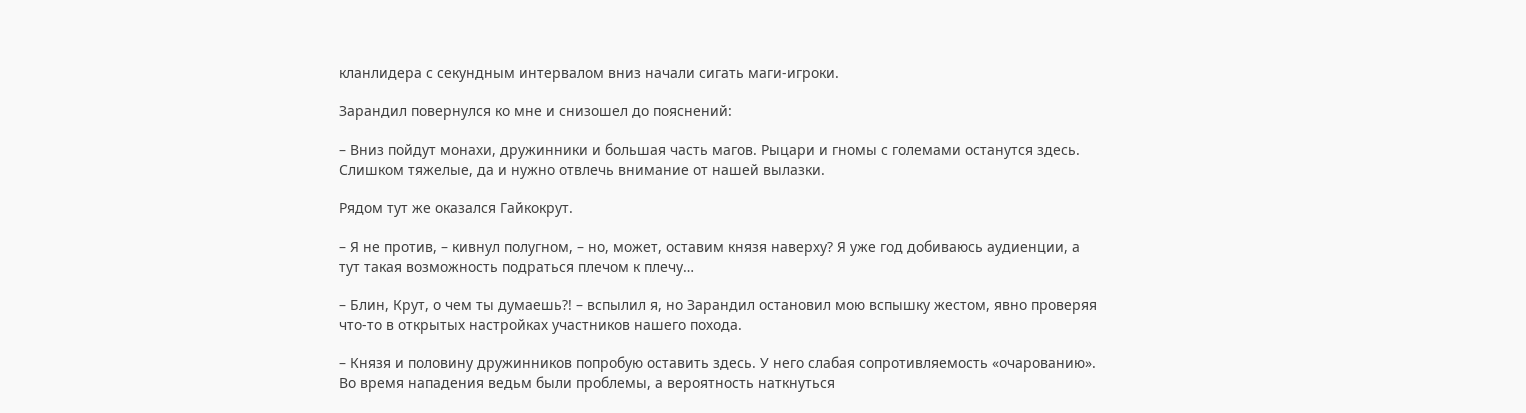кланлидера с секундным интервалом вниз начали сигать маги-игроки.

Зарандил повернулся ко мне и снизошел до пояснений:

– Вниз пойдут монахи, дружинники и большая часть магов. Рыцари и гномы с големами останутся здесь. Слишком тяжелые, да и нужно отвлечь внимание от нашей вылазки.

Рядом тут же оказался Гайкокрут.

– Я не против, – кивнул полугном, – но, может, оставим князя наверху? Я уже год добиваюсь аудиенции, а тут такая возможность подраться плечом к плечу…

– Блин, Крут, о чем ты думаешь?! – вспылил я, но Зарандил остановил мою вспышку жестом, явно проверяя что-то в открытых настройках участников нашего похода.

– Князя и половину дружинников попробую оставить здесь. У него слабая сопротивляемость «очарованию». Во время нападения ведьм были проблемы, а вероятность наткнуться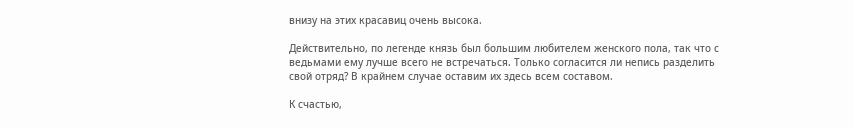внизу на этих красавиц очень высока.

Действительно, по легенде князь был большим любителем женского пола, так что с ведьмами ему лучше всего не встречаться. Только согласится ли непись разделить свой отряд? В крайнем случае оставим их здесь всем составом.

К счастью,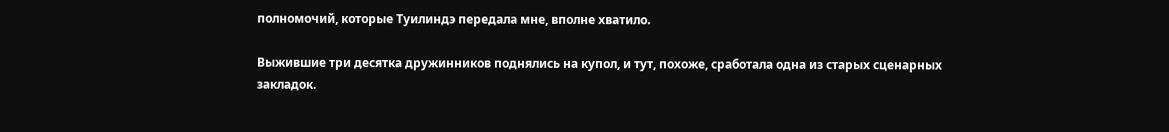полномочий, которые Туилиндэ передала мне, вполне хватило.

Выжившие три десятка дружинников поднялись на купол, и тут, похоже, сработала одна из старых сценарных закладок.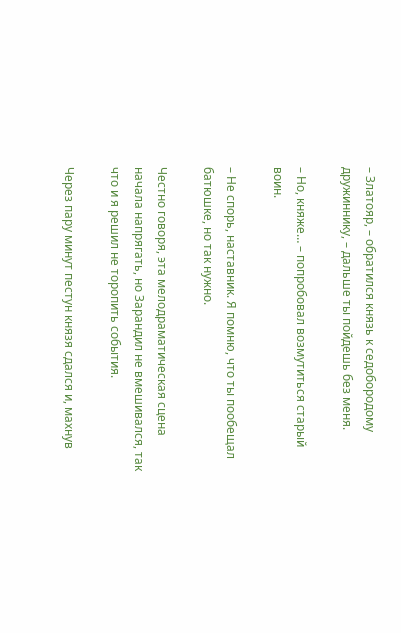– Златояр, – обратился князь к седобородому дружиннику, – дальше ты пойдешь без меня.

– Но, княже… – попробовал возмутиться старый воин.

– Не спорь, наставник. Я помню, что ты пообещал батюшке, но так нужно.

Честно говоря, эта мелодраматическая сцена начала напрягать, но Зарандил не вмешивался, так что и я решил не торопить события.

Через пару минут пестун князя сдался и, махнув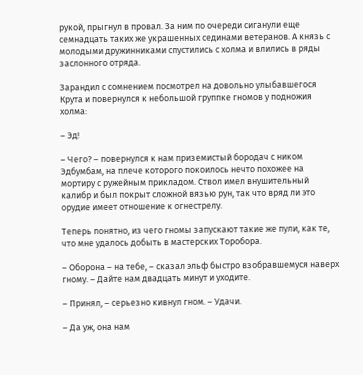рукой, прыгнул в провал. За ним по очереди сиганули еще семнадцать таких же украшенных сединами ветеранов. А князь с молодыми дружинниками спустились с холма и влились в ряды заслонного отряда.

Зарандил с сомнением посмотрел на довольно улыбавшегося Крута и повернулся к небольшой группке гномов у подножия холма:

– Эд!

– Чего? – повернулся к нам приземистый бородач с ником Эдбумбам, на плече которого покоилось нечто похожее на мортиру с ружейным прикладом. Ствол имел внушительный калибр и был покрыт сложной вязью рун, так что вряд ли это орудие имеет отношение к огнестрелу.

Теперь понятно, из чего гномы запускают такие же пули, как те, что мне удалось добыть в мастерских Торобора.

– Оборона – на тебе, – сказал эльф быстро взобравшемуся наверх гному. – Дайте нам двадцать минут и уходите.

– Принял, – серьезно кивнул гном. – Удачи.

– Да уж, она нам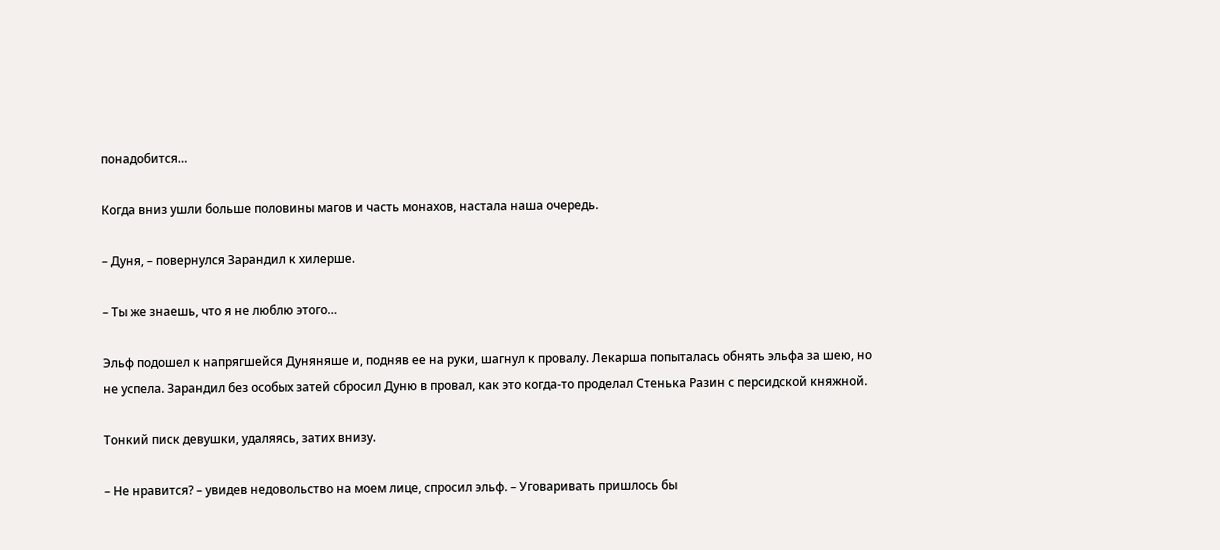понадобится…

Когда вниз ушли больше половины магов и часть монахов, настала наша очередь.

– Дуня, – повернулся Зарандил к хилерше.

– Ты же знаешь, что я не люблю этого…

Эльф подошел к напрягшейся Дуняняше и, подняв ее на руки, шагнул к провалу. Лекарша попыталась обнять эльфа за шею, но не успела. Зарандил без особых затей сбросил Дуню в провал, как это когда-то проделал Стенька Разин с персидской княжной.

Тонкий писк девушки, удаляясь, затих внизу.

– Не нравится? – увидев недовольство на моем лице, спросил эльф. – Уговаривать пришлось бы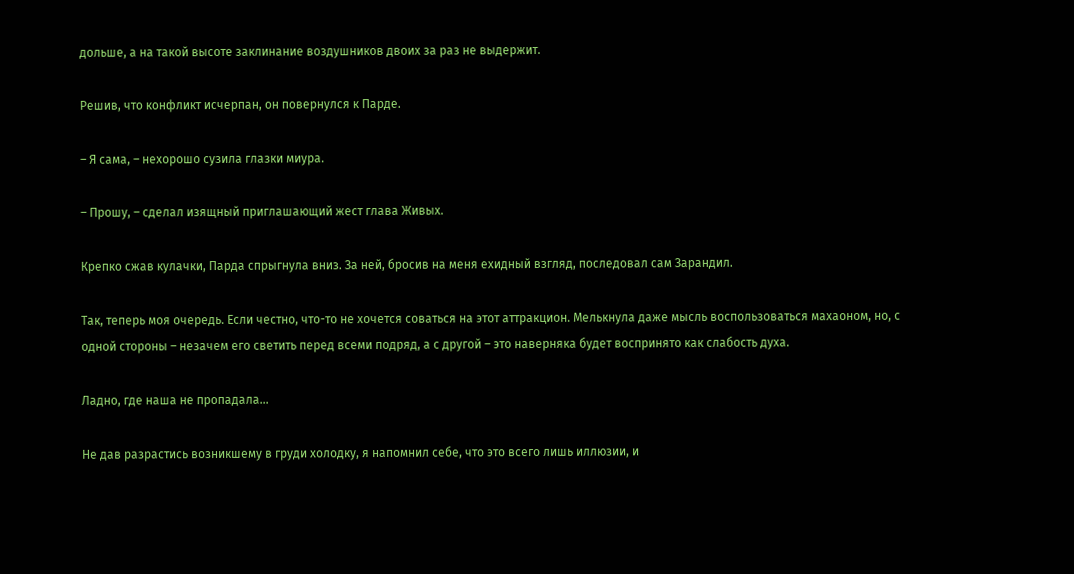дольше, а на такой высоте заклинание воздушников двоих за раз не выдержит.

Решив, что конфликт исчерпан, он повернулся к Парде.

– Я сама, – нехорошо сузила глазки миура.

– Прошу, – сделал изящный приглашающий жест глава Живых.

Крепко сжав кулачки, Парда спрыгнула вниз. За ней, бросив на меня ехидный взгляд, последовал сам Зарандил.

Так, теперь моя очередь. Если честно, что-то не хочется соваться на этот аттракцион. Мелькнула даже мысль воспользоваться махаоном, но, с одной стороны – незачем его светить перед всеми подряд, а с другой – это наверняка будет воспринято как слабость духа.

Ладно, где наша не пропадала…

Не дав разрастись возникшему в груди холодку, я напомнил себе, что это всего лишь иллюзии, и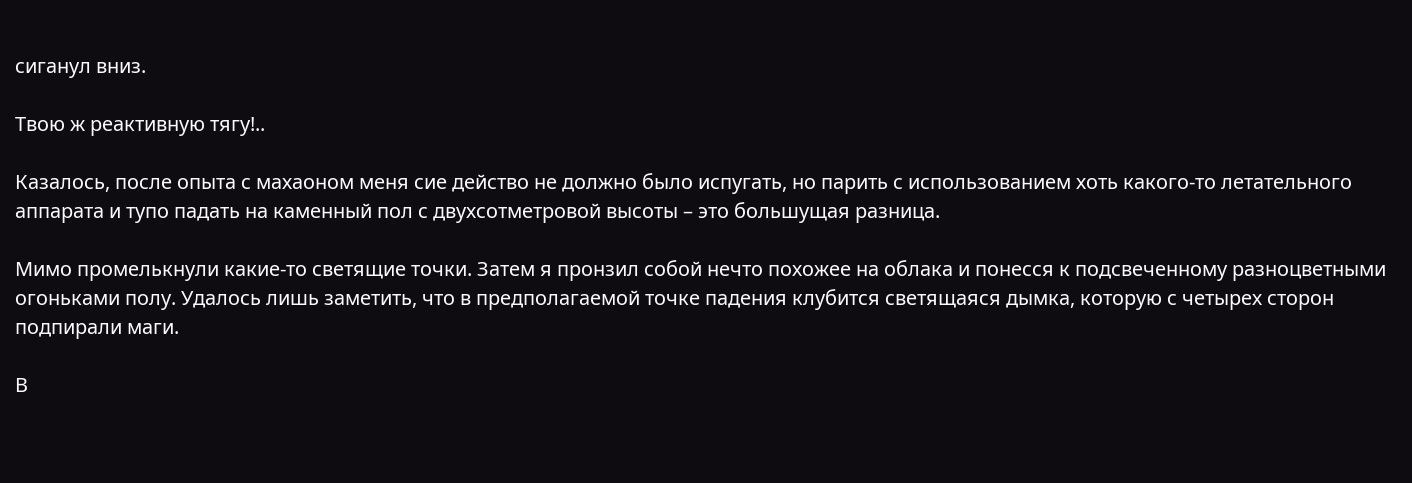сиганул вниз.

Твою ж реактивную тягу!..

Казалось, после опыта с махаоном меня сие действо не должно было испугать, но парить с использованием хоть какого-то летательного аппарата и тупо падать на каменный пол с двухсотметровой высоты – это большущая разница.

Мимо промелькнули какие-то светящие точки. Затем я пронзил собой нечто похожее на облака и понесся к подсвеченному разноцветными огоньками полу. Удалось лишь заметить, что в предполагаемой точке падения клубится светящаяся дымка, которую с четырех сторон подпирали маги.

В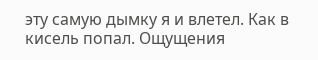эту самую дымку я и влетел. Как в кисель попал. Ощущения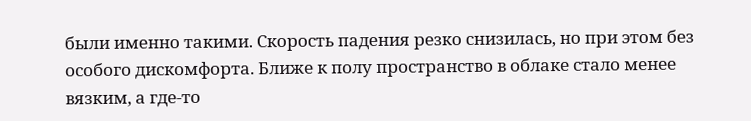были именно такими. Скорость падения резко снизилась, но при этом без особого дискомфорта. Ближе к полу пространство в облаке стало менее вязким, а где-то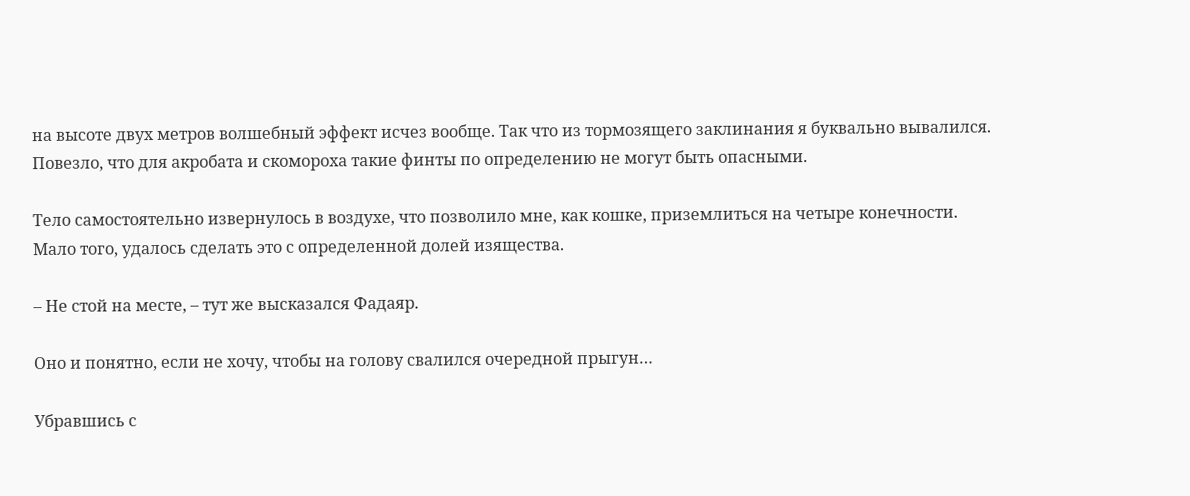на высоте двух метров волшебный эффект исчез вообще. Так что из тормозящего заклинания я буквально вывалился. Повезло, что для акробата и скомороха такие финты по определению не могут быть опасными.

Тело самостоятельно извернулось в воздухе, что позволило мне, как кошке, приземлиться на четыре конечности. Мало того, удалось сделать это с определенной долей изящества.

– Не стой на месте, – тут же высказался Фадаяр.

Оно и понятно, если не хочу, чтобы на голову свалился очередной прыгун…

Убравшись с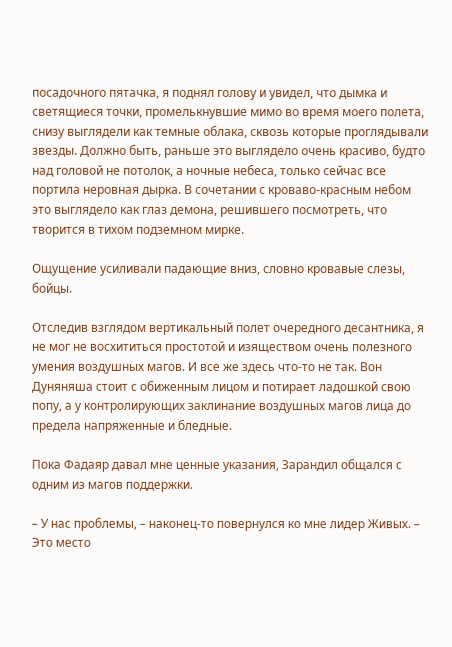посадочного пятачка, я поднял голову и увидел, что дымка и светящиеся точки, промелькнувшие мимо во время моего полета, снизу выглядели как темные облака, сквозь которые проглядывали звезды. Должно быть, раньше это выглядело очень красиво, будто над головой не потолок, а ночные небеса, только сейчас все портила неровная дырка. В сочетании с кроваво-красным небом это выглядело как глаз демона, решившего посмотреть, что творится в тихом подземном мирке.

Ощущение усиливали падающие вниз, словно кровавые слезы, бойцы.

Отследив взглядом вертикальный полет очередного десантника, я не мог не восхититься простотой и изяществом очень полезного умения воздушных магов. И все же здесь что-то не так. Вон Дуняняша стоит с обиженным лицом и потирает ладошкой свою попу, а у контролирующих заклинание воздушных магов лица до предела напряженные и бледные.

Пока Фадаяр давал мне ценные указания, Зарандил общался с одним из магов поддержки.

– У нас проблемы, – наконец-то повернулся ко мне лидер Живых. – Это место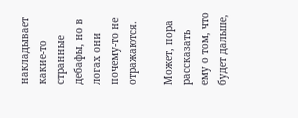накладывает какие-то странные дебафы, но в логах они почему-то не отражаются.

Может, пора рассказать ему о том, что будет дальше,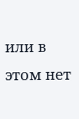или в этом нет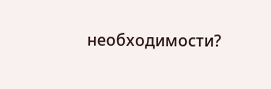необходимости?